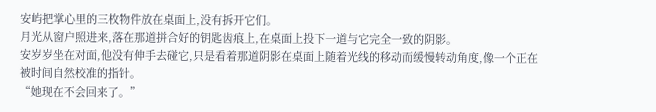安屿把掌心里的三枚物件放在桌面上,没有拆开它们。
月光从窗户照进来,落在那道拼合好的钥匙齿痕上,在桌面上投下一道与它完全一致的阴影。
安岁岁坐在对面,他没有伸手去碰它,只是看着那道阴影在桌面上随着光线的移动而缓慢转动角度,像一个正在被时间自然校准的指针。
“她现在不会回来了。”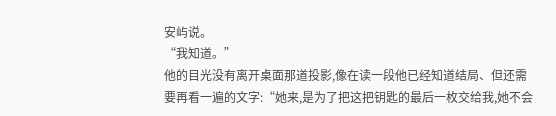安屿说。
“我知道。”
他的目光没有离开桌面那道投影,像在读一段他已经知道结局、但还需要再看一遍的文字:“她来,是为了把这把钥匙的最后一枚交给我,她不会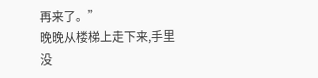再来了。”
晚晚从楼梯上走下来,手里没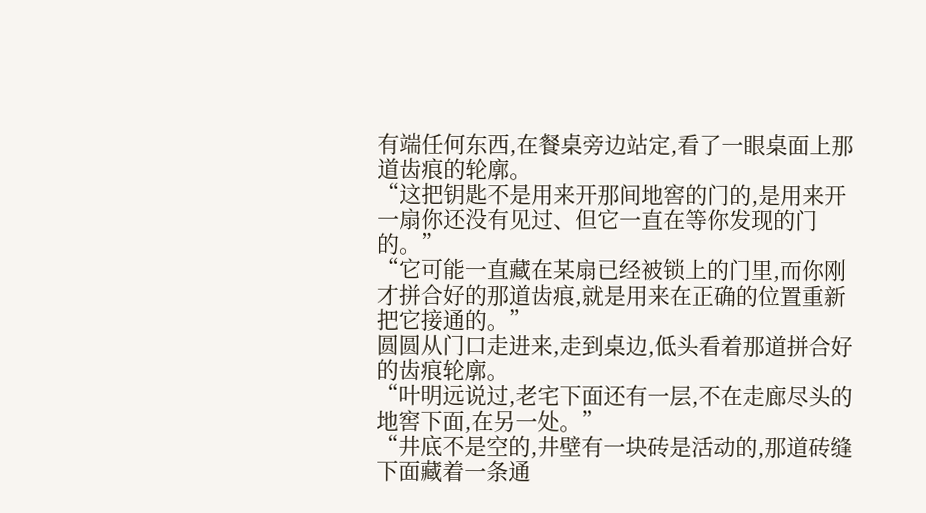有端任何东西,在餐桌旁边站定,看了一眼桌面上那道齿痕的轮廓。
“这把钥匙不是用来开那间地窖的门的,是用来开一扇你还没有见过、但它一直在等你发现的门的。”
“它可能一直藏在某扇已经被锁上的门里,而你刚才拼合好的那道齿痕,就是用来在正确的位置重新把它接通的。”
圆圆从门口走进来,走到桌边,低头看着那道拼合好的齿痕轮廓。
“叶明远说过,老宅下面还有一层,不在走廊尽头的地窖下面,在另一处。”
“井底不是空的,井壁有一块砖是活动的,那道砖缝下面藏着一条通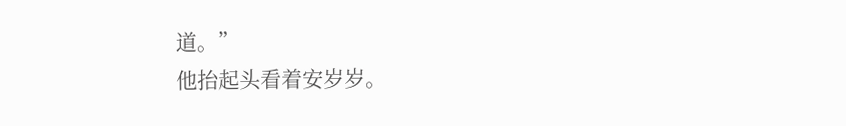道。”
他抬起头看着安岁岁。